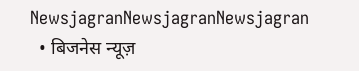NewsjagranNewsjagranNewsjagran
  • बिजनेस न्यूज़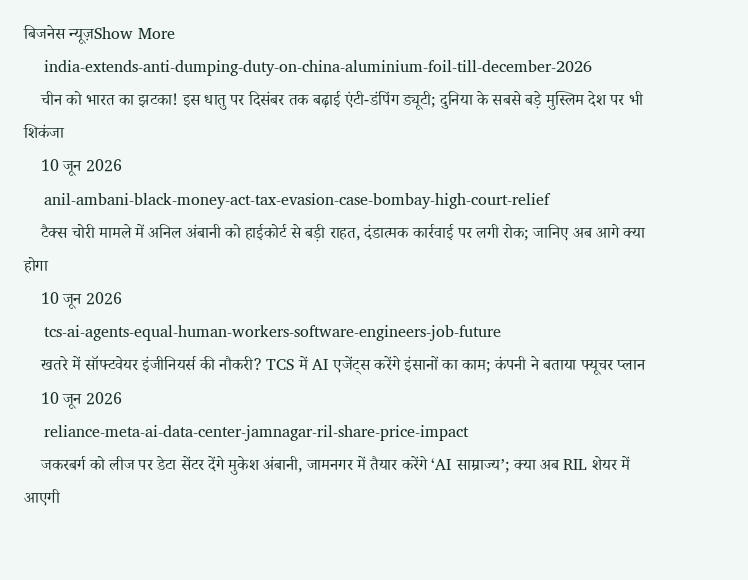बिजनेस न्यूज़Show More
    india-extends-anti-dumping-duty-on-china-aluminium-foil-till-december-2026
    चीन को भारत का झटका! इस धातु पर दिसंबर तक बढ़ाई एंटी-डंपिंग ड्यूटी; दुनिया के सबसे बड़े मुस्लिम देश पर भी शिकंजा
    10 जून 2026
    anil-ambani-black-money-act-tax-evasion-case-bombay-high-court-relief
    टैक्स चोरी मामले में अनिल अंबानी को हाईकोर्ट से बड़ी राहत, दंडात्मक कार्रवाई पर लगी रोक; जानिए अब आगे क्या होगा
    10 जून 2026
    tcs-ai-agents-equal-human-workers-software-engineers-job-future
    खतरे में सॉफ्टवेयर इंजीनियर्स की नौकरी? TCS में AI एजेंट्स करेंगे इंसानों का काम; कंपनी ने बताया फ्यूचर प्लान
    10 जून 2026
    reliance-meta-ai-data-center-jamnagar-ril-share-price-impact
    जकरबर्ग को लीज पर डेटा सेंटर देंगे मुकेश अंबानी, जामनगर में तैयार करेंगे ‘AI साम्राज्य’; क्या अब RIL शेयर में आएगी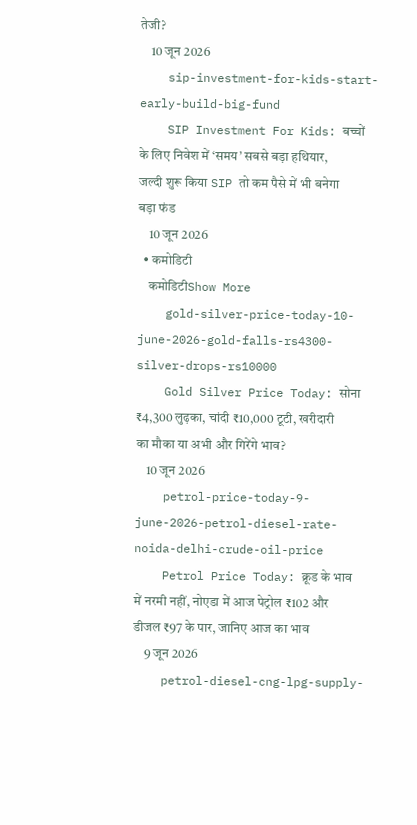तेजी?
    10 जून 2026
    sip-investment-for-kids-start-early-build-big-fund
    SIP Investment For Kids: बच्चों के लिए निवेश में ‘समय’ सबसे बड़ा हथियार, जल्दी शुरू किया SIP तो कम पैसे में भी बनेगा बड़ा फंड
    10 जून 2026
  • कमोडिटी
    कमोडिटीShow More
    gold-silver-price-today-10-june-2026-gold-falls-rs4300-silver-drops-rs10000
    Gold Silver Price Today: सोना ₹4,300 लुढ़का, चांदी ₹10,000 टूटी, खरीदारी का मौका या अभी और गिरेंगे भाव?
    10 जून 2026
    petrol-price-today-9-june-2026-petrol-diesel-rate-noida-delhi-crude-oil-price
    Petrol Price Today: क्रूड के भाव में नरमी नहीं, नोएडा में आज पेट्रोल ₹102 और डीजल ₹97 के पार, जानिए आज का भाव
    9 जून 2026
    petrol-diesel-cng-lpg-supply-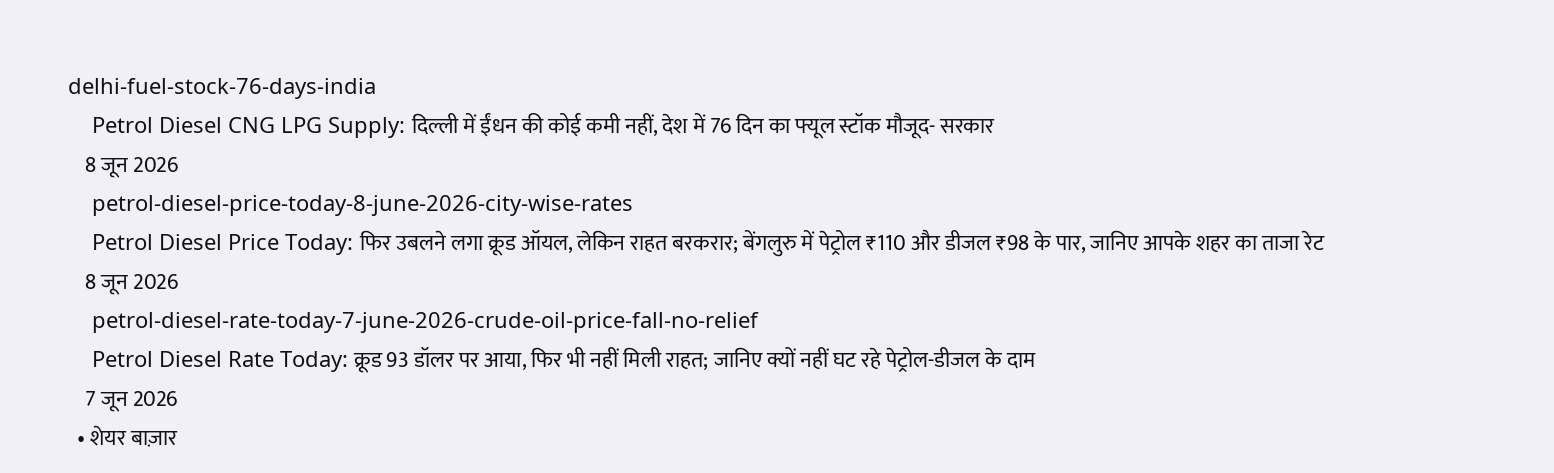delhi-fuel-stock-76-days-india
    Petrol Diesel CNG LPG Supply: दिल्ली में ईंधन की कोई कमी नहीं, देश में 76 दिन का फ्यूल स्टॉक मौजूद- सरकार
    8 जून 2026
    petrol-diesel-price-today-8-june-2026-city-wise-rates
    Petrol Diesel Price Today: फिर उबलने लगा क्रूड ऑयल, लेकिन राहत बरकरार; बेंगलुरु में पेट्रोल ₹110 और डीजल ₹98 के पार, जानिए आपके शहर का ताजा रेट
    8 जून 2026
    petrol-diesel-rate-today-7-june-2026-crude-oil-price-fall-no-relief
    Petrol Diesel Rate Today: क्रूड 93 डॉलर पर आया, फिर भी नहीं मिली राहत; जानिए क्यों नहीं घट रहे पेट्रोल-डीजल के दाम
    7 जून 2026
  • शेयर बाज़ार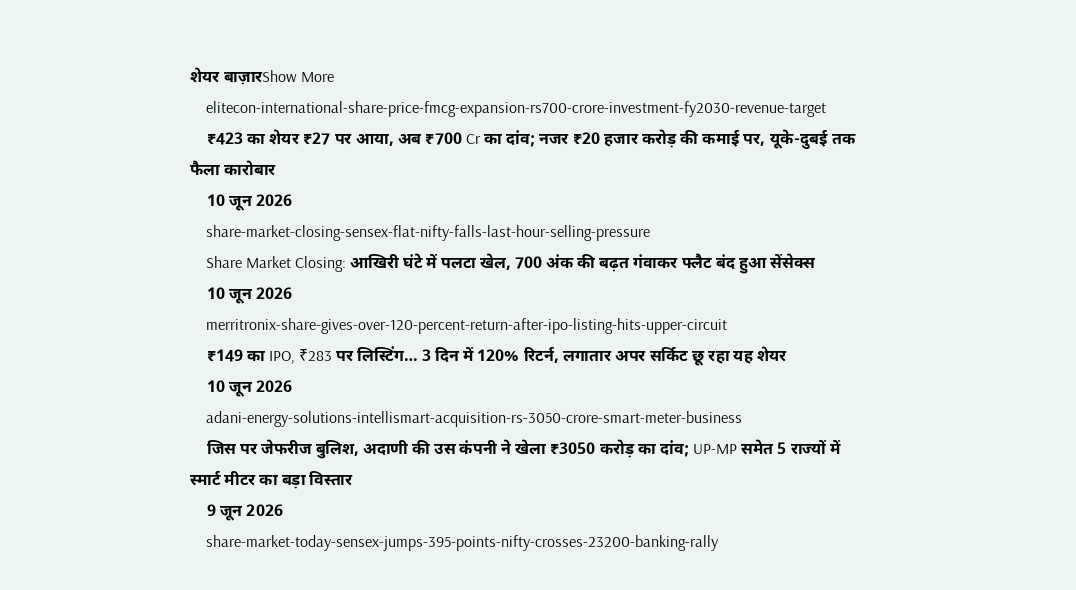शेयर बाज़ारShow More
    elitecon-international-share-price-fmcg-expansion-rs700-crore-investment-fy2030-revenue-target
    ₹423 का शेयर ₹27 पर आया, अब ₹700 Cr का दांव; नजर ₹20 हजार करोड़ की कमाई पर, यूके-दुबई तक फैला कारोबार
    10 जून 2026
    share-market-closing-sensex-flat-nifty-falls-last-hour-selling-pressure
    Share Market Closing: आखिरी घंटे में पलटा खेल, 700 अंक की बढ़त गंवाकर फ्लैट बंद हुआ सेंसेक्स
    10 जून 2026
    merritronix-share-gives-over-120-percent-return-after-ipo-listing-hits-upper-circuit
    ₹149 का IPO, ₹283 पर लिस्टिंग… 3 दिन में 120% रिटर्न, लगातार अपर सर्किट छू रहा यह शेयर
    10 जून 2026
    adani-energy-solutions-intellismart-acquisition-rs-3050-crore-smart-meter-business
    जिस पर जेफरीज बुलिश, अदाणी की उस कंपनी ने खेला ₹3050 करोड़ का दांव; UP-MP समेत 5 राज्यों में स्मार्ट मीटर का बड़ा विस्तार
    9 जून 2026
    share-market-today-sensex-jumps-395-points-nifty-crosses-23200-banking-rally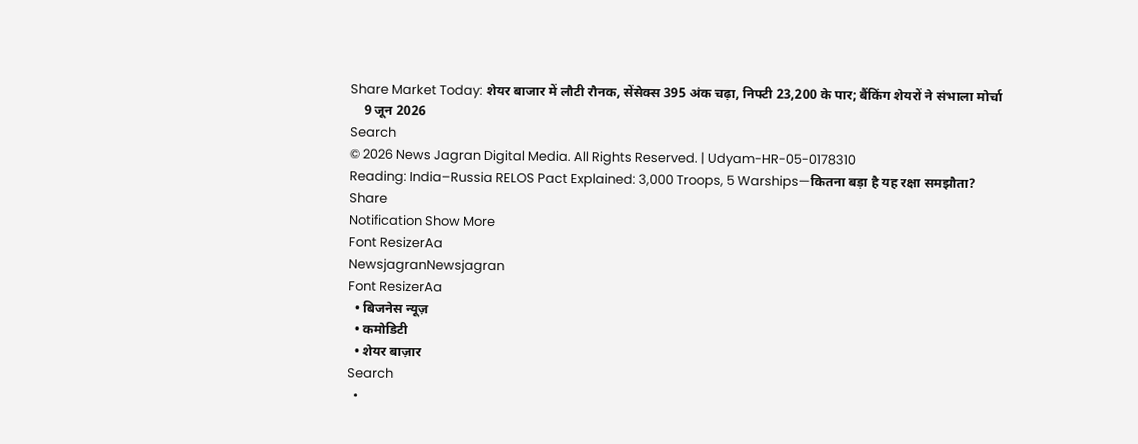Share Market Today: शेयर बाजार में लौटी रौनक, सेंसेक्स 395 अंक चढ़ा, निफ्टी 23,200 के पार; बैंकिंग शेयरों ने संभाला मोर्चा
    9 जून 2026
Search
© 2026 News Jagran Digital Media. All Rights Reserved. | Udyam-HR-05-0178310
Reading: India–Russia RELOS Pact Explained: 3,000 Troops, 5 Warships—कितना बड़ा है यह रक्षा समझौता?
Share
Notification Show More
Font ResizerAa
NewsjagranNewsjagran
Font ResizerAa
  • बिजनेस न्यूज़
  • कमोडिटी
  • शेयर बाज़ार
Search
  •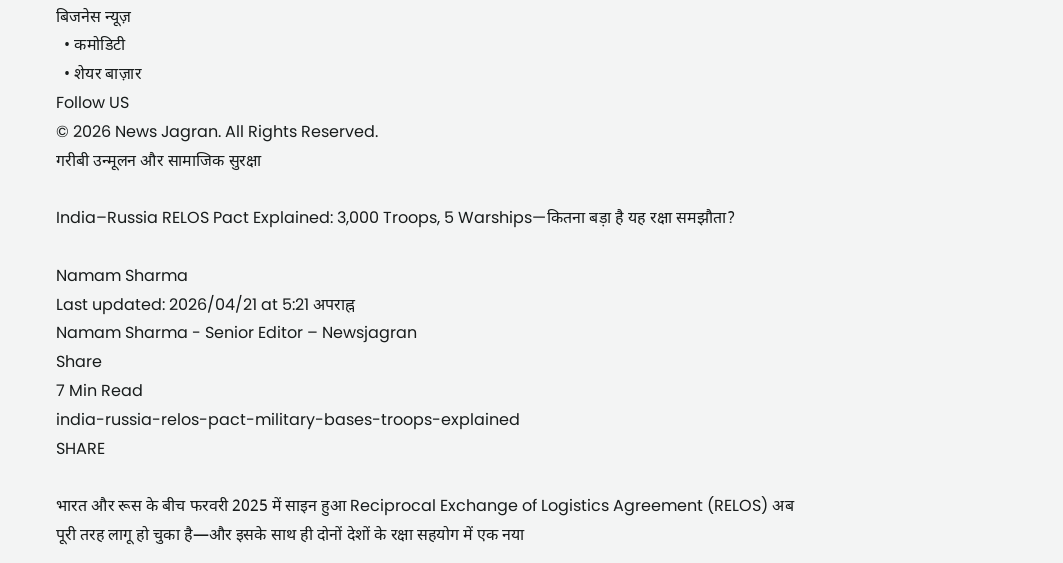बिजनेस न्यूज़
  • कमोडिटी
  • शेयर बाज़ार
Follow US
© 2026 News Jagran. All Rights Reserved.
गरीबी उन्मूलन और सामाजिक सुरक्षा

India–Russia RELOS Pact Explained: 3,000 Troops, 5 Warships—कितना बड़ा है यह रक्षा समझौता?

Namam Sharma
Last updated: 2026/04/21 at 5:21 अपराह्न
Namam Sharma - Senior Editor – Newsjagran
Share
7 Min Read
india-russia-relos-pact-military-bases-troops-explained
SHARE

भारत और रूस के बीच फरवरी 2025 में साइन हुआ Reciprocal Exchange of Logistics Agreement (RELOS) अब पूरी तरह लागू हो चुका है—और इसके साथ ही दोनों देशों के रक्षा सहयोग में एक नया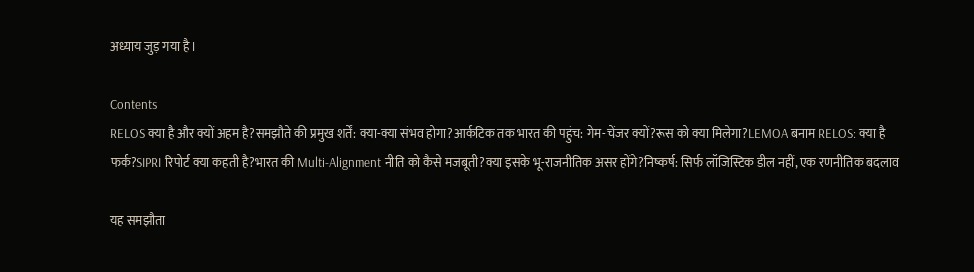अध्याय जुड़ गया है।

Contents
RELOS क्या है और क्यों अहम है?समझौते की प्रमुख शर्तें: क्या-क्या संभव होगा?आर्कटिक तक भारत की पहुंच: गेम-चेंजर क्यों?रूस को क्या मिलेगा?LEMOA बनाम RELOS: क्या है फर्क?SIPRI रिपोर्ट क्या कहती है?भारत की Multi-Alignment नीति को कैसे मजबूती?क्या इसके भू-राजनीतिक असर होंगे?निष्कर्ष: सिर्फ लॉजिस्टिक डील नहीं, एक रणनीतिक बदलाव

यह समझौता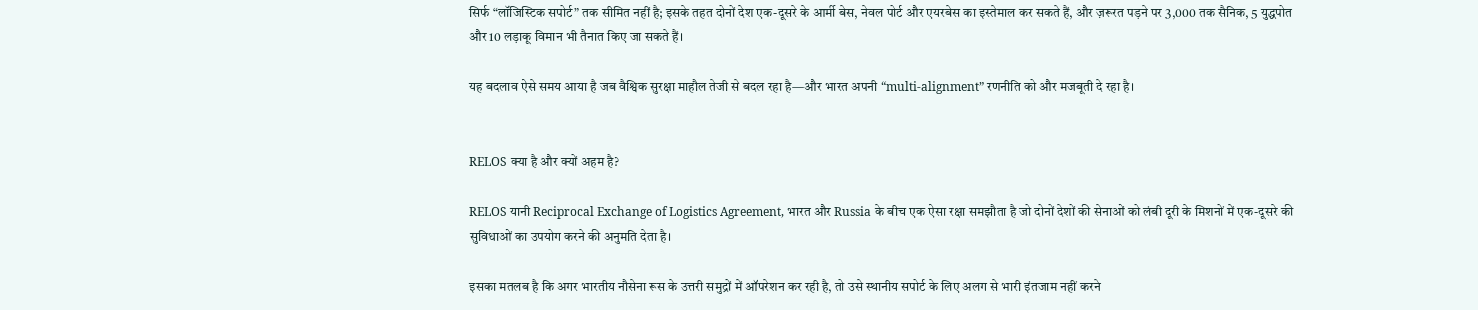सिर्फ “लॉजिस्टिक सपोर्ट” तक सीमित नहीं है; इसके तहत दोनों देश एक-दूसरे के आर्मी बेस, नेवल पोर्ट और एयरबेस का इस्तेमाल कर सकते हैं, और ज़रूरत पड़ने पर 3,000 तक सैनिक, 5 युद्धपोत और 10 लड़ाकू विमान भी तैनात किए जा सकते हैं।

यह बदलाव ऐसे समय आया है जब वैश्विक सुरक्षा माहौल तेजी से बदल रहा है—और भारत अपनी “multi-alignment” रणनीति को और मजबूती दे रहा है।


RELOS क्या है और क्यों अहम है?

RELOS यानी Reciprocal Exchange of Logistics Agreement, भारत और Russia के बीच एक ऐसा रक्षा समझौता है जो दोनों देशों की सेनाओं को लंबी दूरी के मिशनों में एक-दूसरे की सुविधाओं का उपयोग करने की अनुमति देता है।

इसका मतलब है कि अगर भारतीय नौसेना रूस के उत्तरी समुद्रों में ऑपरेशन कर रही है, तो उसे स्थानीय सपोर्ट के लिए अलग से भारी इंतजाम नहीं करने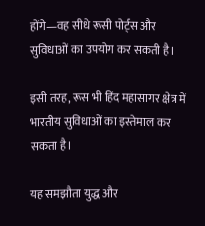होंगे—वह सीधे रूसी पोर्ट्स और सुविधाओं का उपयोग कर सकती है।

इसी तरह, रूस भी हिंद महासागर क्षेत्र में भारतीय सुविधाओं का इस्तेमाल कर सकता है।

यह समझौता युद्ध और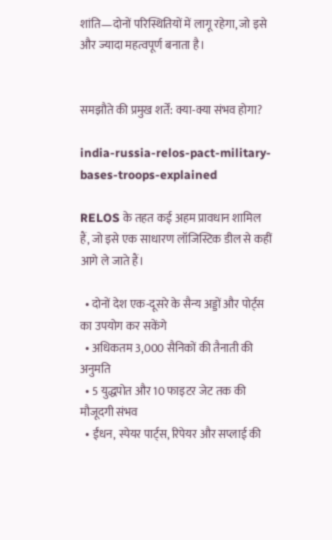शांति—दोनों परिस्थितियों में लागू रहेगा, जो इसे और ज्यादा महत्वपूर्ण बनाता है।


समझौते की प्रमुख शर्तें: क्या-क्या संभव होगा?

india-russia-relos-pact-military-bases-troops-explained

RELOS के तहत कई अहम प्रावधान शामिल हैं, जो इसे एक साधारण लॉजिस्टिक डील से कहीं आगे ले जाते हैं।

  • दोनों देश एक-दूसरे के सैन्य अड्डों और पोर्ट्स का उपयोग कर सकेंगे
  • अधिकतम 3,000 सैनिकों की तैनाती की अनुमति
  • 5 युद्धपोत और 10 फाइटर जेट तक की मौजूदगी संभव
  • ईंधन, स्पेयर पार्ट्स, रिपेयर और सप्लाई की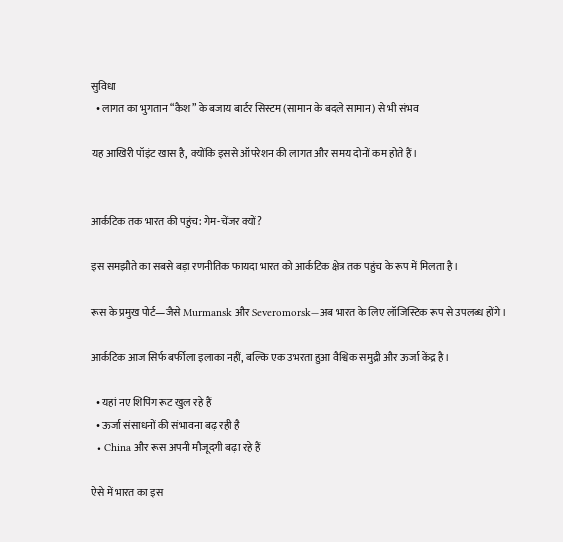सुविधा
  • लागत का भुगतान “कैश” के बजाय बार्टर सिस्टम (सामान के बदले सामान) से भी संभव

यह आखिरी पॉइंट खास है, क्योंकि इससे ऑपरेशन की लागत और समय दोनों कम होते हैं।


आर्कटिक तक भारत की पहुंच: गेम-चेंजर क्यों?

इस समझौते का सबसे बड़ा रणनीतिक फायदा भारत को आर्कटिक क्षेत्र तक पहुंच के रूप में मिलता है।

रूस के प्रमुख पोर्ट—जैसे Murmansk और Severomorsk—अब भारत के लिए लॉजिस्टिक रूप से उपलब्ध होंगे।

आर्कटिक आज सिर्फ बर्फीला इलाका नहीं, बल्कि एक उभरता हुआ वैश्विक समुद्री और ऊर्जा केंद्र है।

  • यहां नए शिपिंग रूट खुल रहे हैं
  • ऊर्जा संसाधनों की संभावना बढ़ रही है
  • China और रूस अपनी मौजूदगी बढ़ा रहे हैं

ऐसे में भारत का इस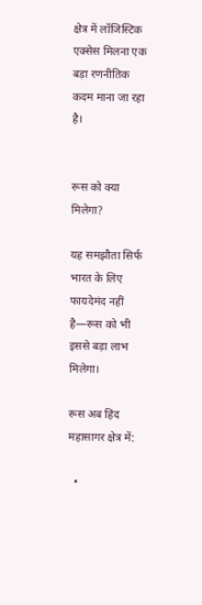क्षेत्र में लॉजिस्टिक एक्सेस मिलना एक बड़ा रणनीतिक कदम माना जा रहा है।


रूस को क्या मिलेगा?

यह समझौता सिर्फ भारत के लिए फायदेमंद नहीं है—रूस को भी इससे बड़ा लाभ मिलेगा।

रूस अब हिंद महासागर क्षेत्र में:

  •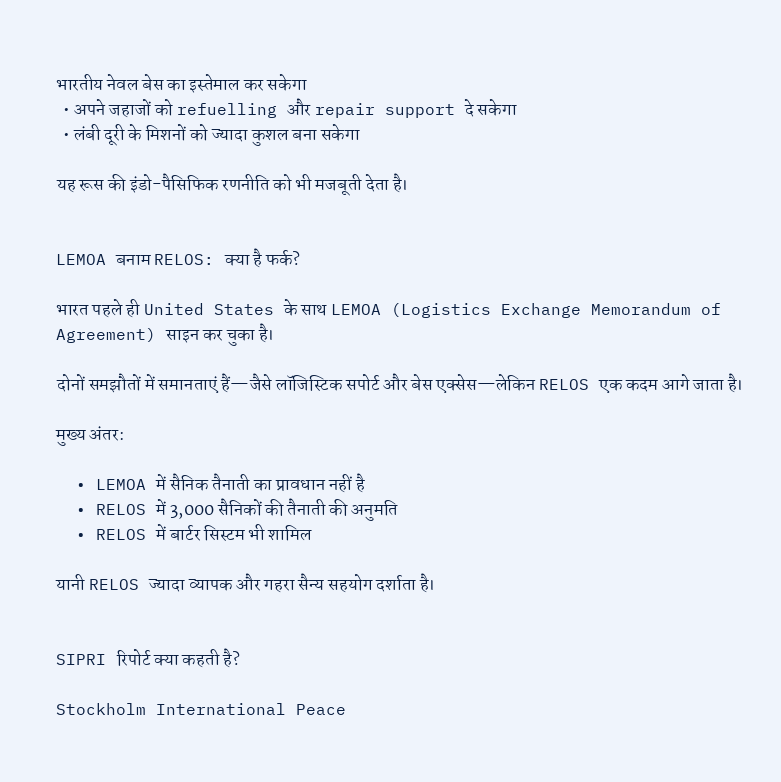भारतीय नेवल बेस का इस्तेमाल कर सकेगा
  • अपने जहाजों को refuelling और repair support दे सकेगा
  • लंबी दूरी के मिशनों को ज्यादा कुशल बना सकेगा

यह रूस की इंडो-पैसिफिक रणनीति को भी मजबूती देता है।


LEMOA बनाम RELOS: क्या है फर्क?

भारत पहले ही United States के साथ LEMOA (Logistics Exchange Memorandum of Agreement) साइन कर चुका है।

दोनों समझौतों में समानताएं हैं—जैसे लॉजिस्टिक सपोर्ट और बेस एक्सेस—लेकिन RELOS एक कदम आगे जाता है।

मुख्य अंतर:

  • LEMOA में सैनिक तैनाती का प्रावधान नहीं है
  • RELOS में 3,000 सैनिकों की तैनाती की अनुमति
  • RELOS में बार्टर सिस्टम भी शामिल

यानी RELOS ज्यादा व्यापक और गहरा सैन्य सहयोग दर्शाता है।


SIPRI रिपोर्ट क्या कहती है?

Stockholm International Peace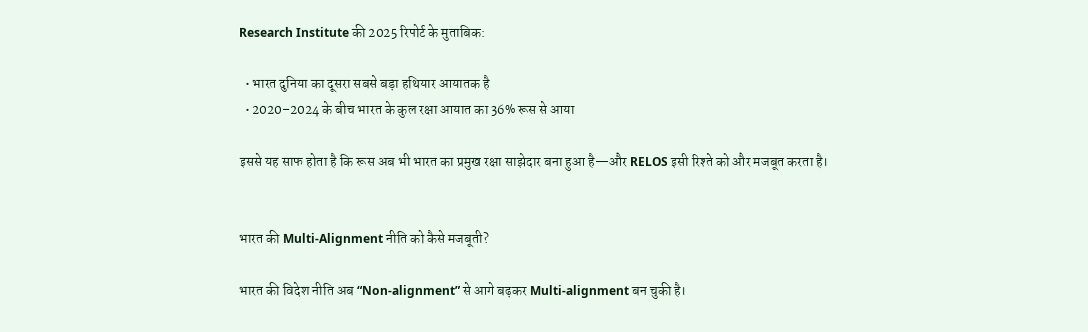Research Institute की 2025 रिपोर्ट के मुताबिक:

  • भारत दुनिया का दूसरा सबसे बड़ा हथियार आयातक है
  • 2020–2024 के बीच भारत के कुल रक्षा आयात का 36% रूस से आया

इससे यह साफ होता है कि रूस अब भी भारत का प्रमुख रक्षा साझेदार बना हुआ है—और RELOS इसी रिश्ते को और मजबूत करता है।


भारत की Multi-Alignment नीति को कैसे मजबूती?

भारत की विदेश नीति अब “Non-alignment” से आगे बढ़कर Multi-alignment बन चुकी है।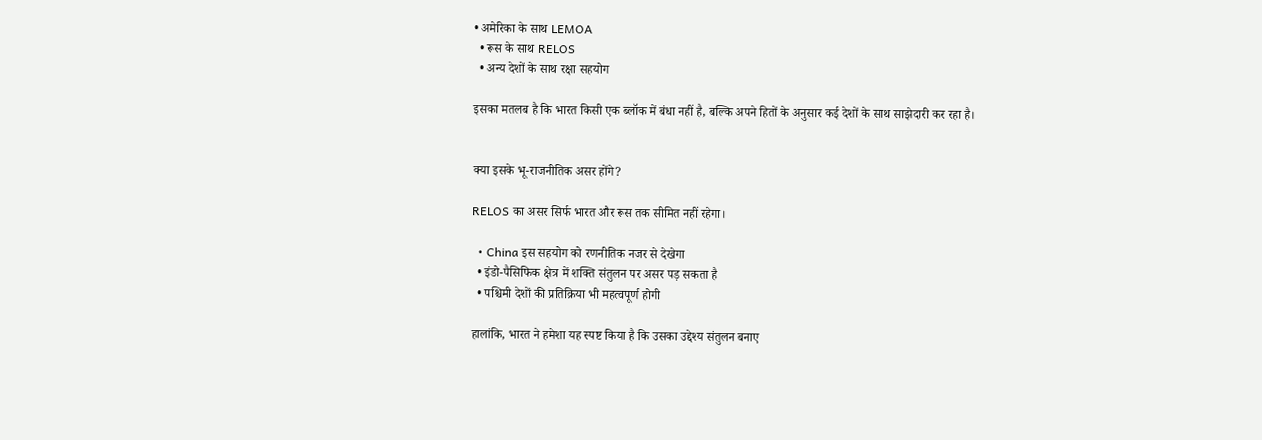• अमेरिका के साथ LEMOA
  • रूस के साथ RELOS
  • अन्य देशों के साथ रक्षा सहयोग

इसका मतलब है कि भारत किसी एक ब्लॉक में बंधा नहीं है, बल्कि अपने हितों के अनुसार कई देशों के साथ साझेदारी कर रहा है।


क्या इसके भू-राजनीतिक असर होंगे?

RELOS का असर सिर्फ भारत और रूस तक सीमित नहीं रहेगा।

  • China इस सहयोग को रणनीतिक नजर से देखेगा
  • इंडो-पैसिफिक क्षेत्र में शक्ति संतुलन पर असर पड़ सकता है
  • पश्चिमी देशों की प्रतिक्रिया भी महत्वपूर्ण होगी

हालांकि, भारत ने हमेशा यह स्पष्ट किया है कि उसका उद्देश्य संतुलन बनाए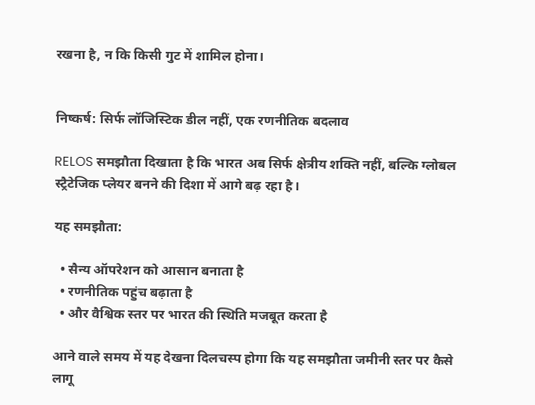रखना है, न कि किसी गुट में शामिल होना।


निष्कर्ष: सिर्फ लॉजिस्टिक डील नहीं, एक रणनीतिक बदलाव

RELOS समझौता दिखाता है कि भारत अब सिर्फ क्षेत्रीय शक्ति नहीं, बल्कि ग्लोबल स्ट्रैटेजिक प्लेयर बनने की दिशा में आगे बढ़ रहा है।

यह समझौता:

  • सैन्य ऑपरेशन को आसान बनाता है
  • रणनीतिक पहुंच बढ़ाता है
  • और वैश्विक स्तर पर भारत की स्थिति मजबूत करता है

आने वाले समय में यह देखना दिलचस्प होगा कि यह समझौता जमीनी स्तर पर कैसे लागू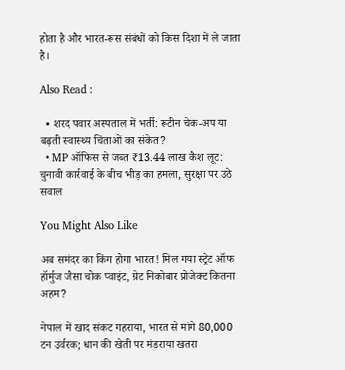होता है और भारत-रूस संबंधों को किस दिशा में ले जाता है।

Also Read :

  • शरद पवार अस्पताल में भर्ती: रूटीन चेक-अप या बढ़ती स्वास्थ्य चिंताओं का संकेत?
  • MP ऑफिस से जब्त ₹13.44 लाख कैश लूट: चुनावी कार्रवाई के बीच भीड़ का हमला, सुरक्षा पर उठे सवाल

You Might Also Like

अब समंदर का किंग होगा भारत! मिल गया स्ट्रेट ऑफ हॉर्मुज जैसा चोक प्वाइंट, ग्रेट निकोबार प्रोजेक्ट कितना अहम?

नेपाल में खाद संकट गहराया, भारत से मांगे 80,000 टन उर्वरक; धान की खेती पर मंडराया खतरा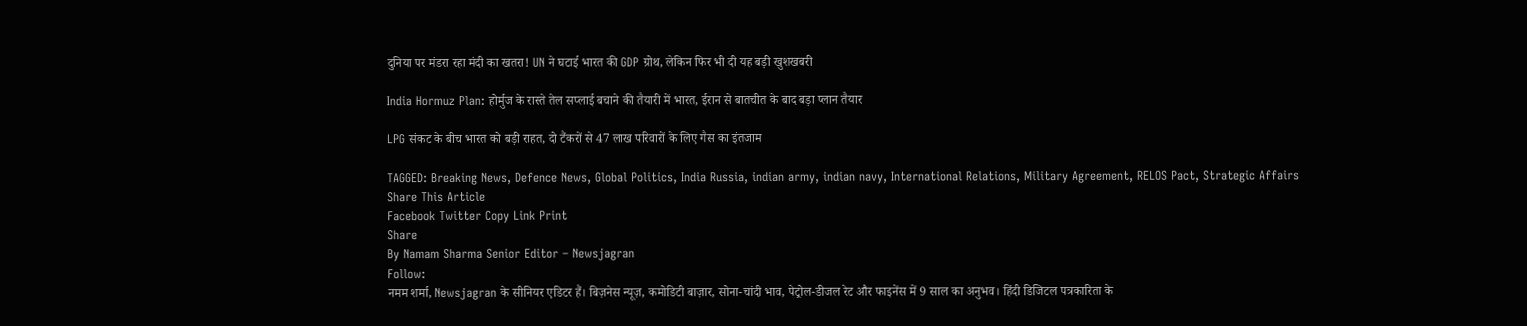दुनिया पर मंडरा रहा मंदी का खतरा! UN ने घटाई भारत की GDP ग्रोथ, लेकिन फिर भी दी यह बड़ी खुशखबरी

India Hormuz Plan: होर्मुज के रास्ते तेल सप्लाई बचाने की तैयारी में भारत, ईरान से बातचीत के बाद बड़ा प्लान तैयार

LPG संकट के बीच भारत को बड़ी राहत, दो टैंकरों से 47 लाख परिवारों के लिए गैस का इंतजाम

TAGGED: Breaking News, Defence News, Global Politics, India Russia, indian army, indian navy, International Relations, Military Agreement, RELOS Pact, Strategic Affairs
Share This Article
Facebook Twitter Copy Link Print
Share
By Namam Sharma Senior Editor – Newsjagran
Follow:
नमम शर्मा, Newsjagran के सीनियर एडिटर हैं। बिज़नेस न्यूज़, कमोडिटी बाज़ार, सोना-चांदी भाव, पेट्रोल-डीजल रेट और फाइनेंस में 9 साल का अनुभव। हिंदी डिजिटल पत्रकारिता के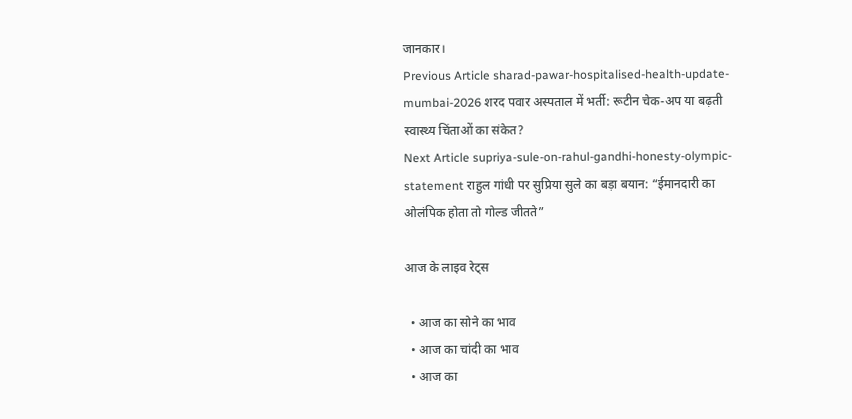जानकार।
Previous Article sharad-pawar-hospitalised-health-update-mumbai-2026 शरद पवार अस्पताल में भर्ती: रूटीन चेक-अप या बढ़ती स्वास्थ्य चिंताओं का संकेत?
Next Article supriya-sule-on-rahul-gandhi-honesty-olympic-statement राहुल गांधी पर सुप्रिया सुले का बड़ा बयान: “ईमानदारी का ओलंपिक होता तो गोल्ड जीतते”

आज के लाइव रेट्स

  • आज का सोने का भाव
  • आज का चांदी का भाव
  • आज का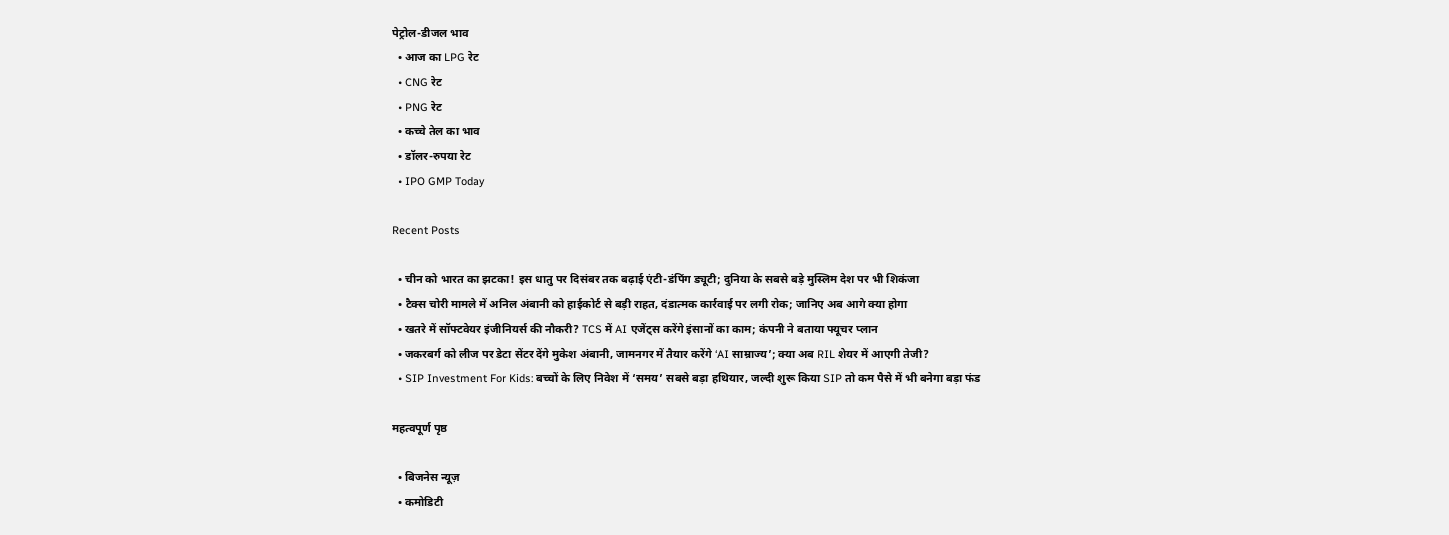पेट्रोल-डीजल भाव
  • आज का LPG रेट
  • CNG रेट
  • PNG रेट
  • कच्चे तेल का भाव
  • डॉलर-रुपया रेट
  • IPO GMP Today

Recent Posts

  • चीन को भारत का झटका! इस धातु पर दिसंबर तक बढ़ाई एंटी-डंपिंग ड्यूटी; दुनिया के सबसे बड़े मुस्लिम देश पर भी शिकंजा
  • टैक्स चोरी मामले में अनिल अंबानी को हाईकोर्ट से बड़ी राहत, दंडात्मक कार्रवाई पर लगी रोक; जानिए अब आगे क्या होगा
  • खतरे में सॉफ्टवेयर इंजीनियर्स की नौकरी? TCS में AI एजेंट्स करेंगे इंसानों का काम; कंपनी ने बताया फ्यूचर प्लान
  • जकरबर्ग को लीज पर डेटा सेंटर देंगे मुकेश अंबानी, जामनगर में तैयार करेंगे ‘AI साम्राज्य’; क्या अब RIL शेयर में आएगी तेजी?
  • SIP Investment For Kids: बच्चों के लिए निवेश में ‘समय’ सबसे बड़ा हथियार, जल्दी शुरू किया SIP तो कम पैसे में भी बनेगा बड़ा फंड

महत्वपूर्ण पृष्ठ

  • बिजनेस न्यूज़
  • कमोडिटी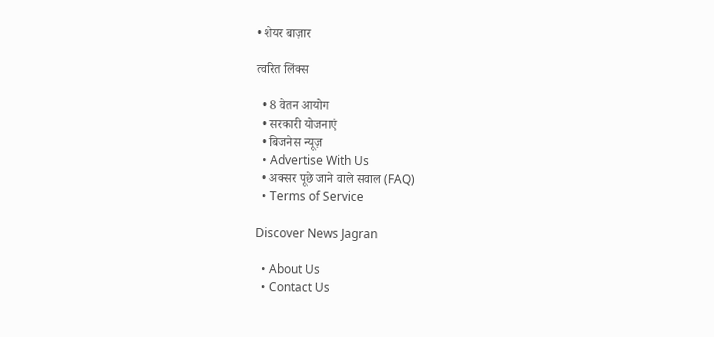• शेयर बाज़ार

त्वरित लिंक्स

  • 8 वेतन आयोग
  • सरकारी योजनाएं
  • बिजनेस न्यूज़
  • Advertise With Us
  • अक्सर पूछे जाने वाले सवाल (FAQ)
  • Terms of Service

Discover News Jagran

  • About Us
  • Contact Us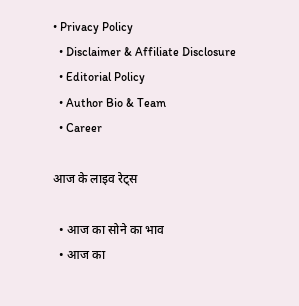• Privacy Policy
  • Disclaimer & Affiliate Disclosure
  • Editorial Policy
  • Author Bio & Team
  • Career

आज के लाइव रेट्स

  • आज का सोने का भाव
  • आज का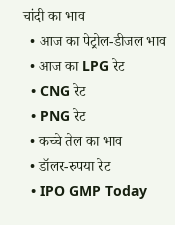चांदी का भाव
  • आज का पेट्रोल-डीजल भाव
  • आज का LPG रेट
  • CNG रेट
  • PNG रेट
  • कच्चे तेल का भाव
  • डॉलर-रुपया रेट
  • IPO GMP Today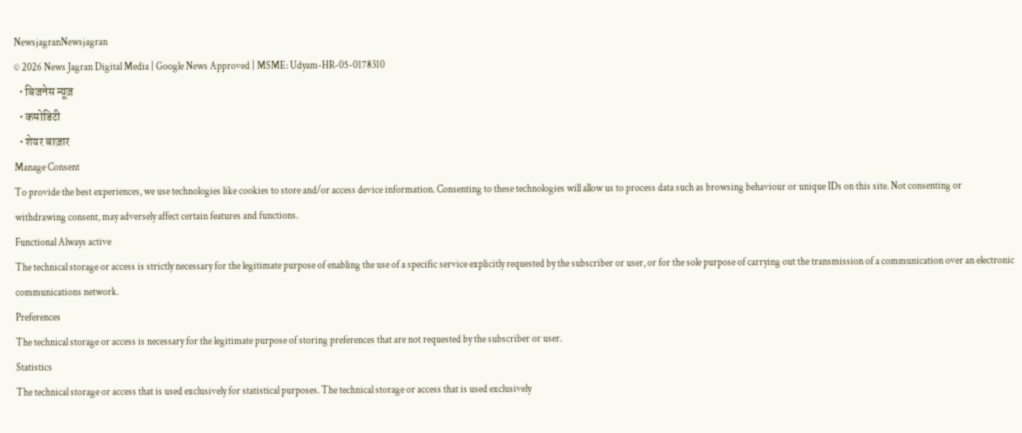NewsjagranNewsjagran
© 2026 News Jagran Digital Media | Google News Approved | MSME: Udyam-HR-05-0178310
  • बिजनेस न्यूज़
  • कमोडिटी
  • शेयर बाज़ार
Manage Consent
To provide the best experiences, we use technologies like cookies to store and/or access device information. Consenting to these technologies will allow us to process data such as browsing behaviour or unique IDs on this site. Not consenting or withdrawing consent, may adversely affect certain features and functions.
Functional Always active
The technical storage or access is strictly necessary for the legitimate purpose of enabling the use of a specific service explicitly requested by the subscriber or user, or for the sole purpose of carrying out the transmission of a communication over an electronic communications network.
Preferences
The technical storage or access is necessary for the legitimate purpose of storing preferences that are not requested by the subscriber or user.
Statistics
The technical storage or access that is used exclusively for statistical purposes. The technical storage or access that is used exclusively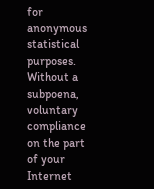for anonymous statistical purposes. Without a subpoena, voluntary compliance on the part of your Internet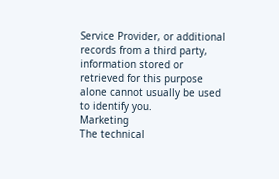Service Provider, or additional records from a third party, information stored or retrieved for this purpose alone cannot usually be used to identify you.
Marketing
The technical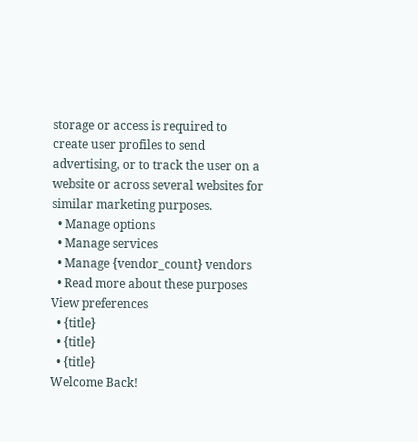storage or access is required to create user profiles to send advertising, or to track the user on a website or across several websites for similar marketing purposes.
  • Manage options
  • Manage services
  • Manage {vendor_count} vendors
  • Read more about these purposes
View preferences
  • {title}
  • {title}
  • {title}
Welcome Back!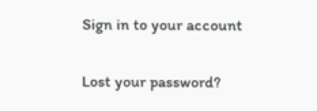Sign in to your account

Lost your password?